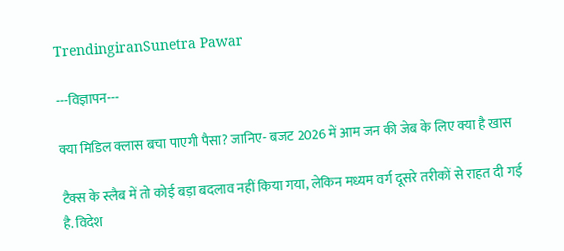TrendingiranSunetra Pawar

---विज्ञापन---

क्या मिडिल क्लास बचा पाएगी पैसा? जानिए- बजट 2026 में आम जन की जेब के लिए क्या है खास

टैक्स के स्लैब में तो कोई बड़ा बदलाव नहीं किया गया, लेकिन मध्यम वर्ग दूसरे तरीकों से राहत दी गई है. विदेश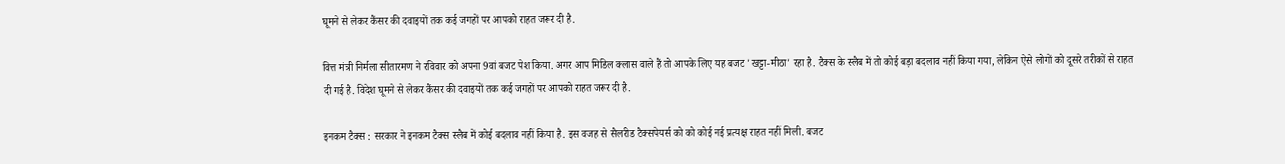घूमने से लेकर कैंसर की दवाइयों तक कई जगहों पर आपको राहत जरूर दी है.

वित्त मंत्री निर्मला सीतारमण ने रविवार को अपना 9वां बजट पेश किया. अगर आप मिडिल क्लास वाले हैं तो आपके लिए यह बजट 'खट्टा-मीठा' रहा है. टैक्स के स्लैब में तो कोई बड़ा बदलाव नहीं किया गया, लेकिन ऐसे लोगों को दूसरे तरीकों से राहत दी गई है. विदेश घूमने से लेकर कैंसर की दवाइयों तक कई जगहों पर आपको राहत जरूर दी है.

इनकम टैक्स : सरकार ने इनकम टैक्स स्लैब में कोई बदलाव नहीं किया है. इस वजह से सैलरीड टैक्सपेयर्स को को कोई नई प्रत्यक्ष राहत नहीं मिली. बजट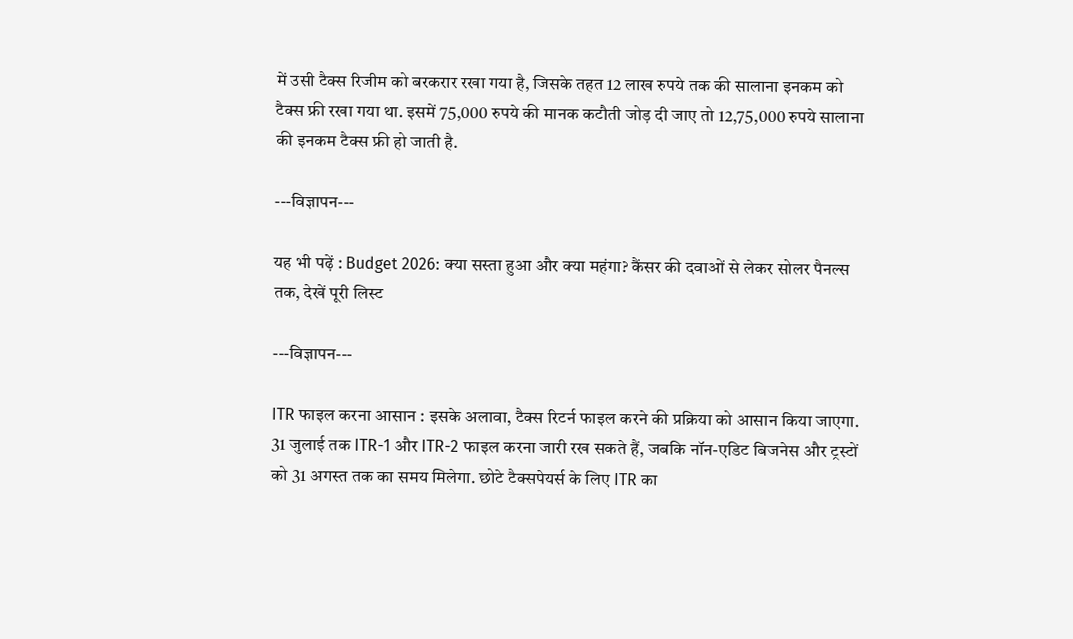में उसी टैक्स रिजीम को बरकरार रखा गया है, जिसके तहत 12 लाख रुपये तक की सालाना इनकम को टैक्स फ्री रखा गया था. इसमें 75,000 रुपये की मानक कटौती जोड़ दी जाए तो 12,75,000 रुपये सालाना की इनकम टैक्स फ्री हो जाती है.

---विज्ञापन---

यह भी पढ़ें : Budget 2026: क्या सस्ता हुआ और क्या महंगा? कैंसर की दवाओं से लेकर सोलर पैनल्स तक, देखें पूरी लिस्ट

---विज्ञापन---

ITR फाइल करना आसान : इसके अलावा, टैक्स रिटर्न फाइल करने की प्रक्रिया को आसान किया जाएगा. 31 जुलाई तक ITR-1 और ITR-2 फाइल करना जारी रख सकते हैं, जबकि नॉन-एडिट बिजनेस और ट्रस्टों को 31 अगस्त तक का समय मिलेगा. छोटे टैक्सपेयर्स के लिए ITR का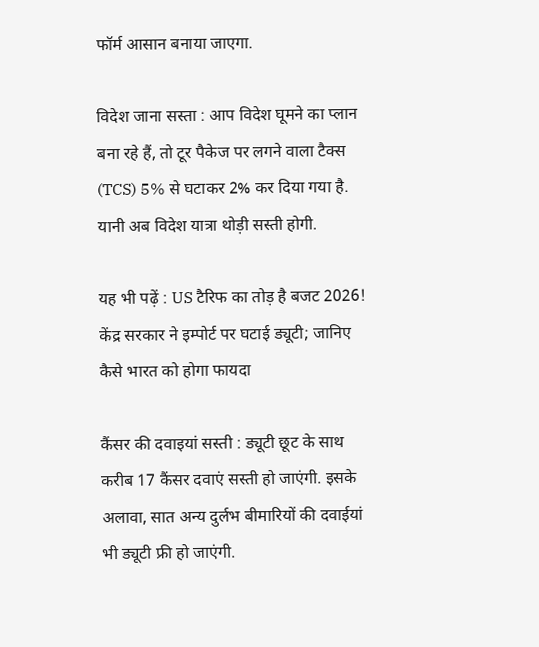फॉर्म आसान बनाया जाएगा.

विदेश जाना सस्ता : आप विदेश घूमने का प्लान बना रहे हैं, तो टूर पैकेज पर लगने वाला टैक्स (TCS) 5% से घटाकर 2% कर दिया गया है. यानी अब विदेश यात्रा थोड़ी सस्ती होगी.

यह भी पढ़ें : US टैरिफ का तोड़ है बजट 2026! केंद्र सरकार ने इम्पोर्ट पर घटाई ड्यूटी; जानिए कैसे भारत को होगा फायदा

कैंसर की दवाइयां सस्ती : ड्यूटी छूट के साथ करीब 17 कैंसर दवाएं सस्ती हो जाएंगी. इसके अलावा, सात अन्य दुर्लभ बीमारियों की दवाईयां भी ड्यूटी फ्री हो जाएंगी.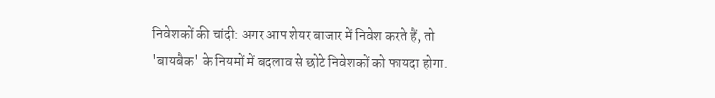निवेशकों की चांदी: अगर आप शेयर बाजार में निवेश करते हैं, तो 'बायबैक' के नियमों में बदलाव से छोटे निवेशकों को फायदा होगा.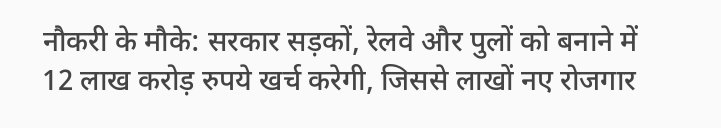नौकरी के मौके: सरकार सड़कों, रेलवे और पुलों को बनाने में 12 लाख करोड़ रुपये खर्च करेगी, जिससे लाखों नए रोजगार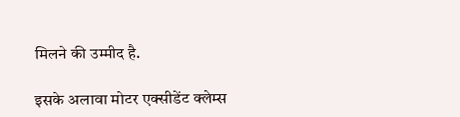मिलने की उम्मीद है.

इसके अलावा मोटर एक्सीडेंट क्लेम्स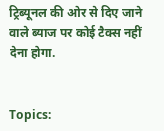ट्रिब्यूनल की ओर से दिए जाने वाले ब्याज पर कोई टैक्स नहीं देना होगा.


Topics: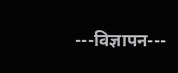---विज्ञापन---